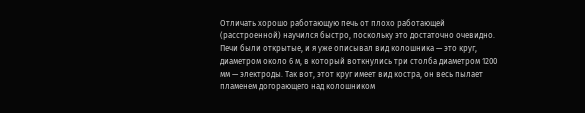Отличать хорошо работающую печь от плохо работающей (расстроенной) научился быстро, поскольку это достаточно очевидно. Печи были открытые, и я уже описывал вид колошника — это круг, диаметром около 6 м, в который воткнулись три столба диаметром 1200 мм — электроды. Так вот, этот круг имеет вид костра, он весь пылает пламенем догорающего над колошником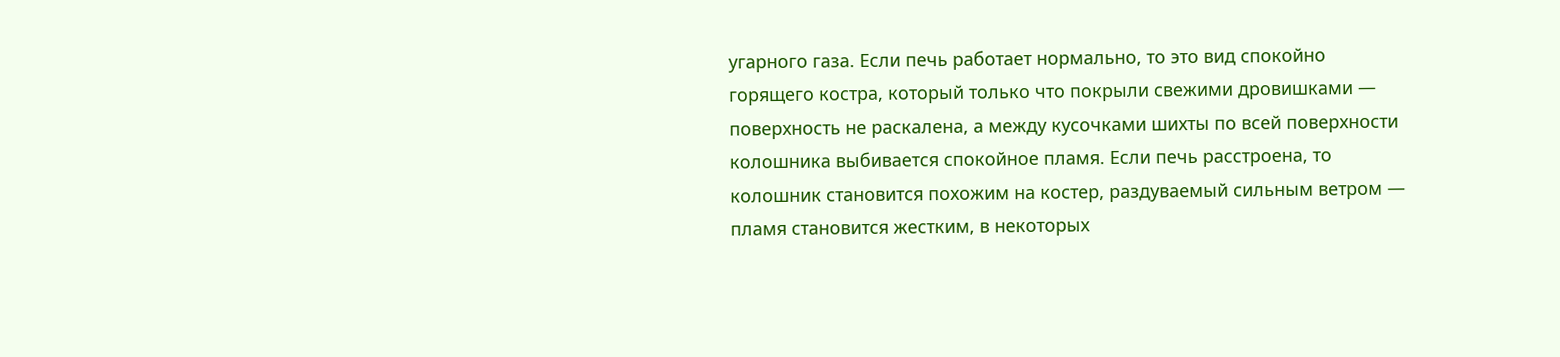угарного газа. Если печь работает нормально, то это вид спокойно горящего костра, который только что покрыли свежими дровишками — поверхность не раскалена, а между кусочками шихты по всей поверхности колошника выбивается спокойное пламя. Если печь расстроена, то колошник становится похожим на костер, раздуваемый сильным ветром — пламя становится жестким, в некоторых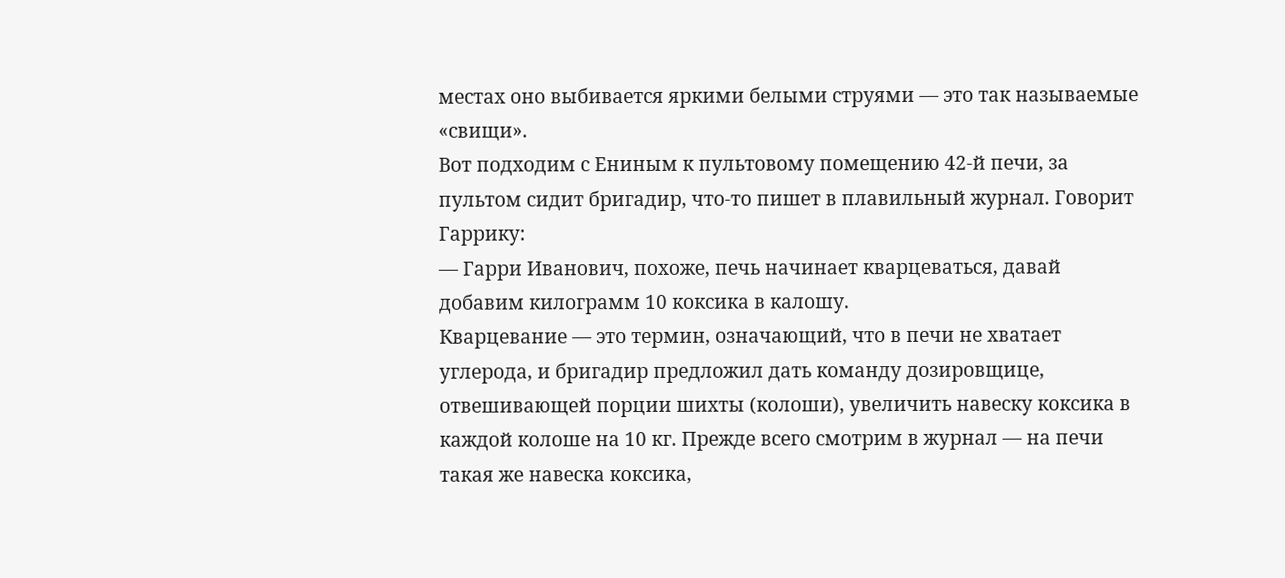местах оно выбивается яркими белыми струями — это так называемые «свищи».
Вот подходим с Ениным к пультовому помещению 42-й печи, за пультом сидит бригадир, что-то пишет в плавильный журнал. Говорит Гаррику:
— Гарри Иванович, похоже, печь начинает кварцеваться, давай добавим килограмм 10 коксика в калошу.
Кварцевание — это термин, означающий, что в печи не хватает углерода, и бригадир предложил дать команду дозировщице, отвешивающей порции шихты (колоши), увеличить навеску коксика в каждой колоше на 10 кг. Прежде всего смотрим в журнал — на печи такая же навеска коксика,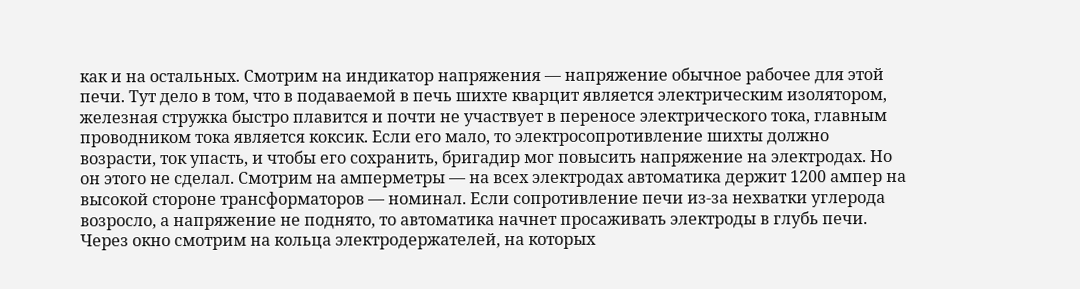как и на остальных. Смотрим на индикатор напряжения — напряжение обычное рабочее для этой печи. Тут дело в том, что в подаваемой в печь шихте кварцит является электрическим изолятором, железная стружка быстро плавится и почти не участвует в переносе электрического тока, главным проводником тока является коксик. Если его мало, то электросопротивление шихты должно возрасти, ток упасть, и чтобы его сохранить, бригадир мог повысить напряжение на электродах. Но он этого не сделал. Смотрим на амперметры — на всех электродах автоматика держит 1200 ампер на высокой стороне трансформаторов — номинал. Если сопротивление печи из-за нехватки углерода возросло, а напряжение не поднято, то автоматика начнет просаживать электроды в глубь печи. Через окно смотрим на кольца электродержателей, на которых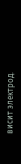висит электрод.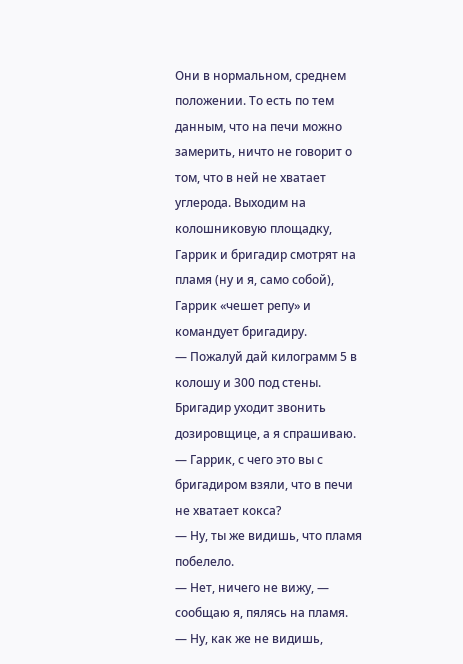Они в нормальном, среднем положении. То есть по тем данным, что на печи можно замерить, ничто не говорит о том, что в ней не хватает углерода. Выходим на колошниковую площадку, Гаррик и бригадир смотрят на пламя (ну и я, само собой), Гаррик «чешет репу» и командует бригадиру.
— Пожалуй дай килограмм 5 в колошу и 300 под стены. Бригадир уходит звонить дозировщице, а я спрашиваю.
— Гаррик, с чего это вы с бригадиром взяли, что в печи не хватает кокса?
— Ну, ты же видишь, что пламя побелело.
— Нет, ничего не вижу, — сообщаю я, пялясь на пламя.
— Ну, как же не видишь,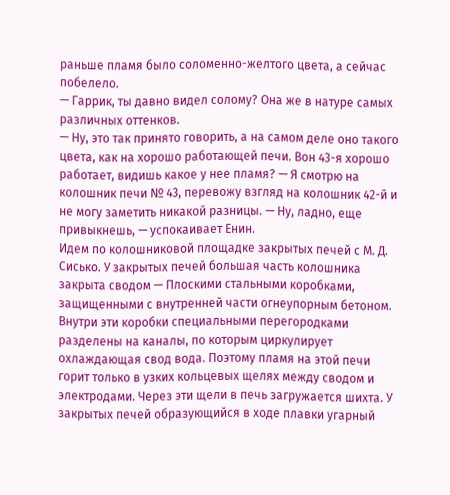раньше пламя было соломенно-желтого цвета, а сейчас побелело.
— Гаррик, ты давно видел солому? Она же в натуре самых различных оттенков.
— Ну, это так принято говорить, а на самом деле оно такого цвета, как на хорошо работающей печи. Вон 43-я хорошо работает, видишь какое у нее пламя? — Я смотрю на колошник печи № 43, перевожу взгляд на колошник 42-й и не могу заметить никакой разницы. — Ну, ладно, еще привыкнешь, — успокаивает Енин.
Идем по колошниковой площадке закрытых печей с М. Д. Сисько. У закрытых печей большая часть колошника закрыта сводом — Плоскими стальными коробками, защищенными с внутренней части огнеупорным бетоном. Внутри эти коробки специальными перегородками разделены на каналы, по которым циркулирует охлаждающая свод вода. Поэтому пламя на этой печи горит только в узких кольцевых щелях между сводом и электродами. Через эти щели в печь загружается шихта. У закрытых печей образующийся в ходе плавки угарный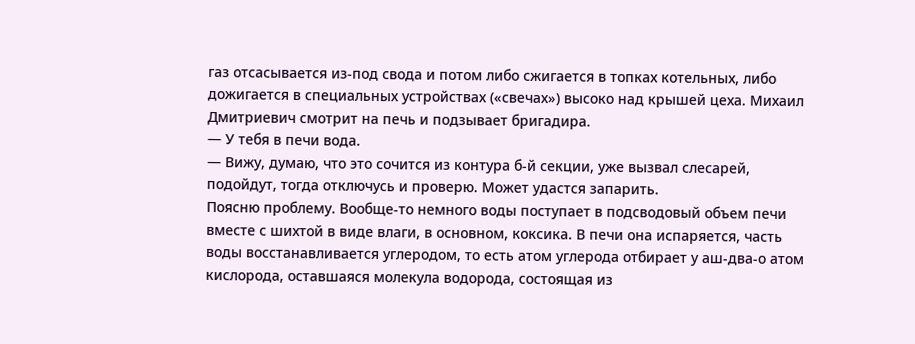газ отсасывается из-под свода и потом либо сжигается в топках котельных, либо дожигается в специальных устройствах («свечах») высоко над крышей цеха. Михаил Дмитриевич смотрит на печь и подзывает бригадира.
— У тебя в печи вода.
— Вижу, думаю, что это сочится из контура б-й секции, уже вызвал слесарей, подойдут, тогда отключусь и проверю. Может удастся запарить.
Поясню проблему. Вообще-то немного воды поступает в подсводовый объем печи вместе с шихтой в виде влаги, в основном, коксика. В печи она испаряется, часть воды восстанавливается углеродом, то есть атом углерода отбирает у аш-два-о атом кислорода, оставшаяся молекула водорода, состоящая из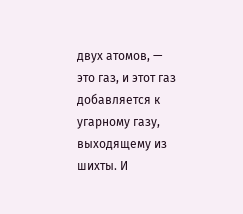двух атомов, — это газ, и этот газ добавляется к угарному газу, выходящему из шихты. И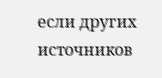если других источников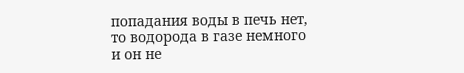попадания воды в печь нет, то водорода в газе немного и он не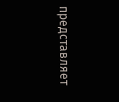представляет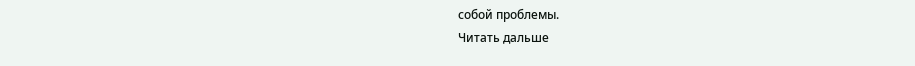собой проблемы.
Читать дальше